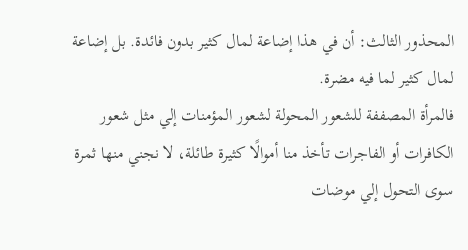المحذور الثالث: أن في هذا إضاعة لمال كثير بدون فائدة. بل إضاعة لمال كثير لما فيه مضرة.
فالمرأة المصففة للشعور المحولة لشعور المؤمنات إلي مثل شعور الكافرات أو الفاجرات تأخذ منا أموالًا كثيرة طائلة، لا نجني منها ثمرة سوى التحول إلي موضات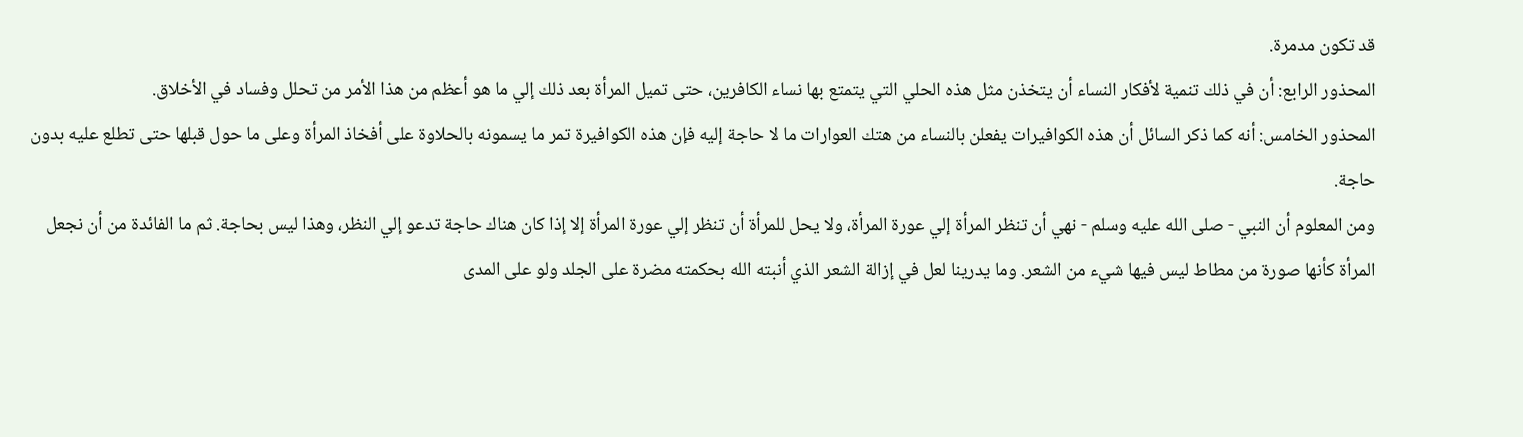قد تكون مدمرة.
المحذور الرابع: أن في ذلك تنمية لأفكار النساء أن يتخذن مثل هذه الحلي التي يتمتع بها نساء الكافرين، حتى تميل المرأة بعد ذلك إلي ما هو أعظم من هذا الأمر من تحلل وفساد في الأخلاق.
المحذور الخامس: أنه كما ذكر السائل أن هذه الكوافيرات يفعلن بالنساء من هتك العوارات ما لا حاجة إليه فإن هذه الكوافيرة تمر ما يسمونه بالحلاوة على أفخاذ المرأة وعلى ما حول قبلها حتى تطلع عليه بدون حاجة.
ومن المعلوم أن النبي - صلى الله عليه وسلم - نهي أن تنظر المرأة إلي عورة المرأة، ولا يحل للمرأة أن تنظر إلي عورة المرأة إلا إذا كان هناك حاجة تدعو إلي النظر، وهذا ليس بحاجة. ثم ما الفائدة من أن نجعل المرأة كأنها صورة من مطاط ليس فيها شيء من الشعر. وما يدرينا لعل في إزالة الشعر الذي أنبته الله بحكمته مضرة على الجلد ولو على المدى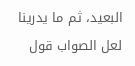البعيد، ثم ما يدرينا لعل الصواب قول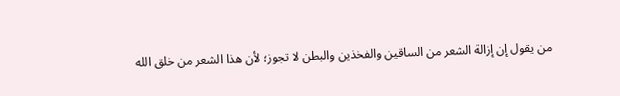من يقول إن إزالة الشعر من الساقين والفخذين والبطن لا تجوز؛ لأن هذا الشعر من خلق الله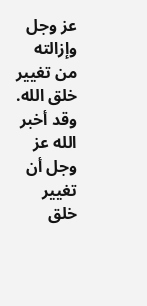عز وجل وإزالته من تغيير خلق الله. وقد أخبر الله عز وجل أن تغيير خلق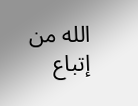الله من إتباع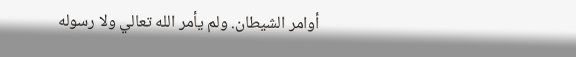أوامر الشيطان. ولم يأمر الله تعالي ولا رسوله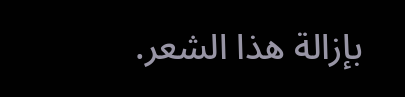بإزالة هذا الشعر.